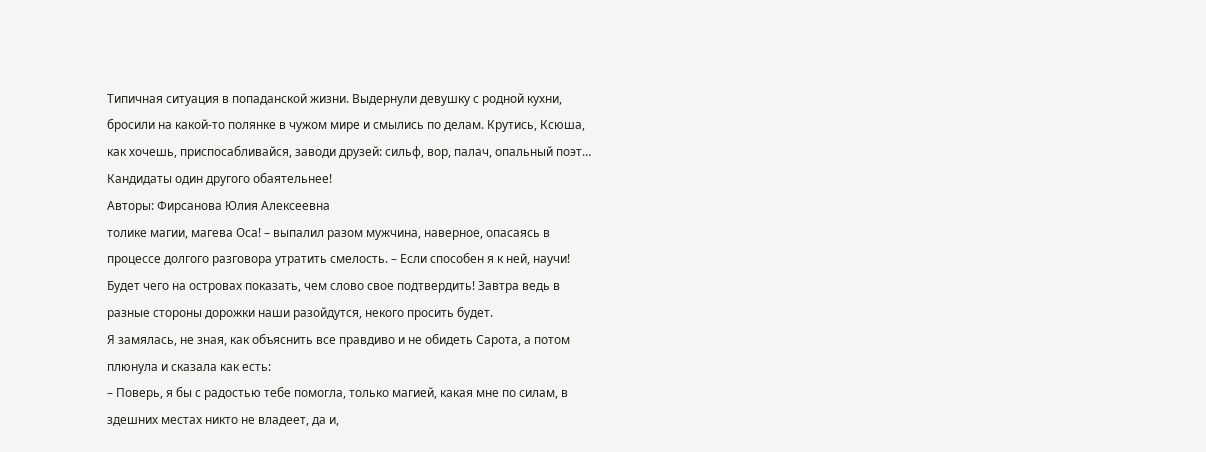Типичная ситуация в попаданской жизни. Выдернули девушку с родной кухни, бросили на какой-то полянке в чужом мире и смылись по делам. Крутись, Ксюша, как хочешь, приспосабливайся, заводи друзей: сильф, вор, палач, опальный поэт… Кандидаты один другого обаятельнее!
Авторы: Фирсанова Юлия Алексеевна
толике магии, магева Оса! – выпалил разом мужчина, наверное, опасаясь в процессе долгого разговора утратить смелость. – Если способен я к ней, научи! Будет чего на островах показать, чем слово свое подтвердить! Завтра ведь в разные стороны дорожки наши разойдутся, некого просить будет.
Я замялась, не зная, как объяснить все правдиво и не обидеть Сарота, а потом плюнула и сказала как есть:
– Поверь, я бы с радостью тебе помогла, только магией, какая мне по силам, в здешних местах никто не владеет, да и,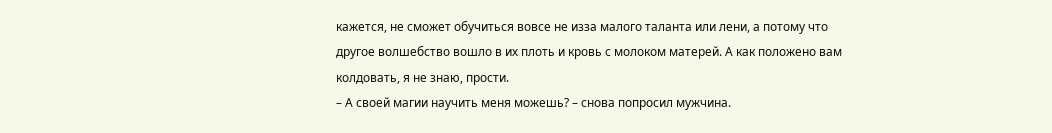кажется, не сможет обучиться вовсе не изза малого таланта или лени, а потому что другое волшебство вошло в их плоть и кровь с молоком матерей. А как положено вам колдовать, я не знаю, прости.
– А своей магии научить меня можешь? – снова попросил мужчина.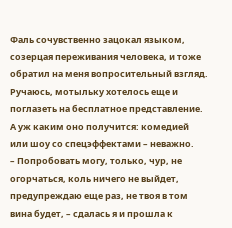Фаль сочувственно зацокал языком, созерцая переживания человека, и тоже обратил на меня вопросительный взгляд. Ручаюсь, мотыльку хотелось еще и поглазеть на бесплатное представление. А уж каким оно получится: комедией или шоу со спецэффектами – неважно.
– Попробовать могу, только, чур, не огорчаться, коль ничего не выйдет, предупреждаю еще раз, не твоя в том вина будет, – сдалась я и прошла к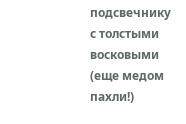подсвечнику с толстыми восковыми (еще медом пахли!)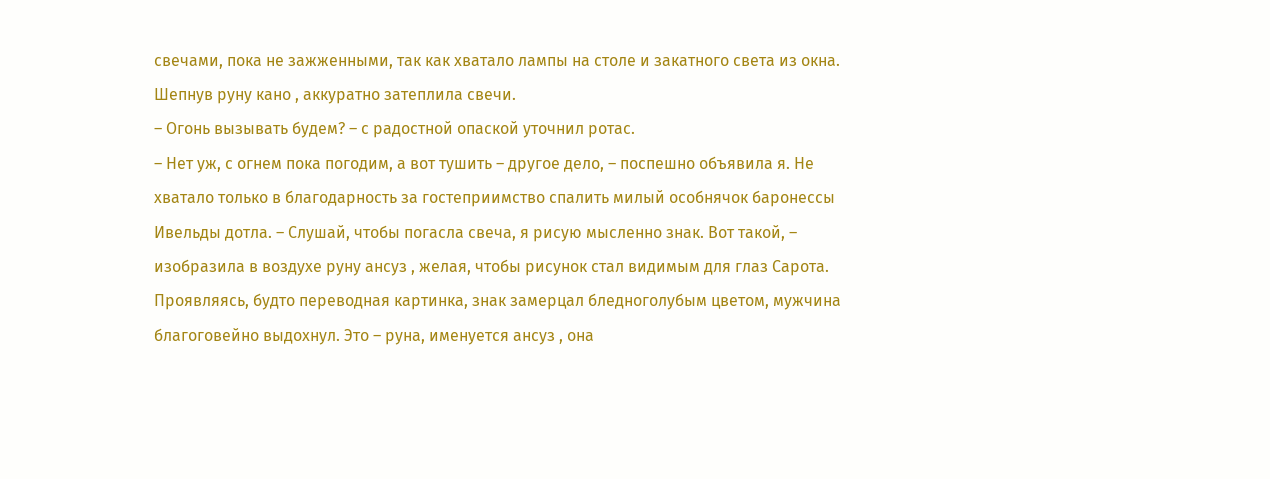свечами, пока не зажженными, так как хватало лампы на столе и закатного света из окна. Шепнув руну кано , аккуратно затеплила свечи.
– Огонь вызывать будем? – с радостной опаской уточнил ротас.
– Нет уж, с огнем пока погодим, а вот тушить – другое дело, – поспешно объявила я. Не хватало только в благодарность за гостеприимство спалить милый особнячок баронессы Ивельды дотла. – Слушай, чтобы погасла свеча, я рисую мысленно знак. Вот такой, – изобразила в воздухе руну ансуз , желая, чтобы рисунок стал видимым для глаз Сарота. Проявляясь, будто переводная картинка, знак замерцал бледноголубым цветом, мужчина благоговейно выдохнул. Это – руна, именуется ансуз , она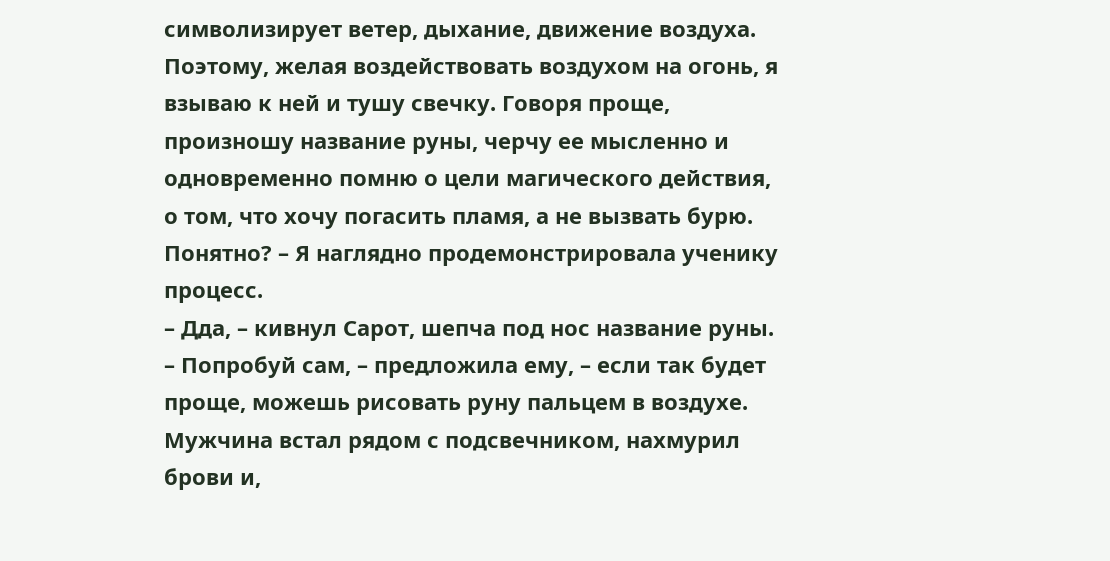символизирует ветер, дыхание, движение воздуха. Поэтому, желая воздействовать воздухом на огонь, я взываю к ней и тушу свечку. Говоря проще, произношу название руны, черчу ее мысленно и одновременно помню о цели магического действия, о том, что хочу погасить пламя, а не вызвать бурю. Понятно? – Я наглядно продемонстрировала ученику процесс.
– Дда, – кивнул Сарот, шепча под нос название руны.
– Попробуй сам, – предложила ему, – если так будет проще, можешь рисовать руну пальцем в воздухе.
Мужчина встал рядом с подсвечником, нахмурил брови и,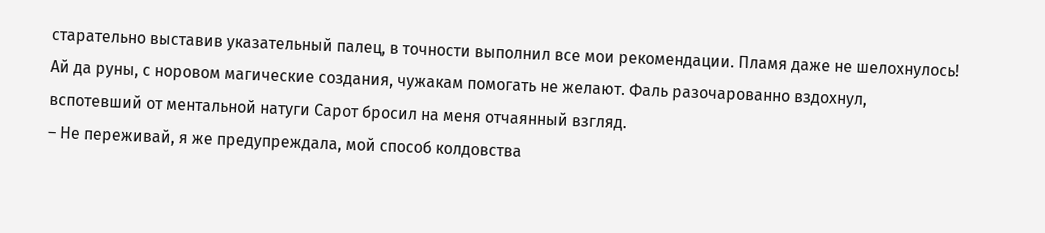старательно выставив указательный палец, в точности выполнил все мои рекомендации. Пламя даже не шелохнулось! Ай да руны, с норовом магические создания, чужакам помогать не желают. Фаль разочарованно вздохнул, вспотевший от ментальной натуги Сарот бросил на меня отчаянный взгляд.
– Не переживай, я же предупреждала, мой способ колдовства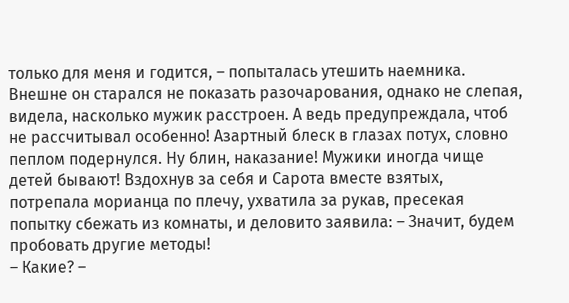только для меня и годится, – попыталась утешить наемника. Внешне он старался не показать разочарования, однако не слепая, видела, насколько мужик расстроен. А ведь предупреждала, чтоб не рассчитывал особенно! Азартный блеск в глазах потух, словно пеплом подернулся. Ну блин, наказание! Мужики иногда чище детей бывают! Вздохнув за себя и Сарота вместе взятых, потрепала морианца по плечу, ухватила за рукав, пресекая попытку сбежать из комнаты, и деловито заявила: – Значит, будем пробовать другие методы!
– Какие? –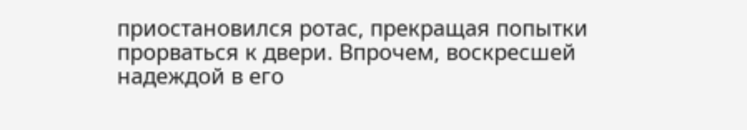приостановился ротас, прекращая попытки прорваться к двери. Впрочем, воскресшей надеждой в его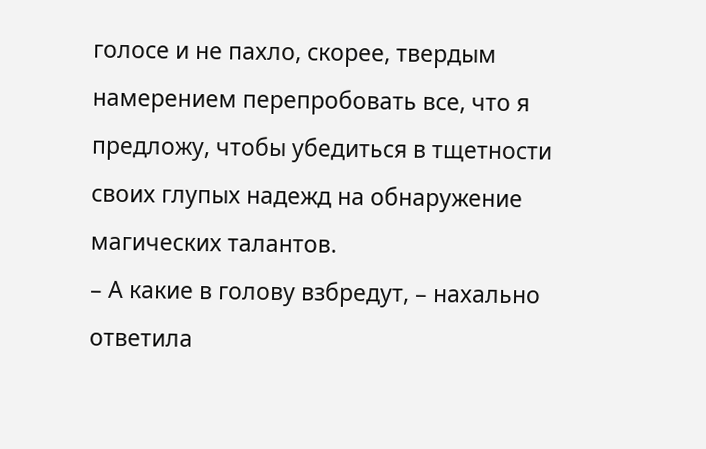голосе и не пахло, скорее, твердым намерением перепробовать все, что я предложу, чтобы убедиться в тщетности своих глупых надежд на обнаружение магических талантов.
– А какие в голову взбредут, – нахально ответила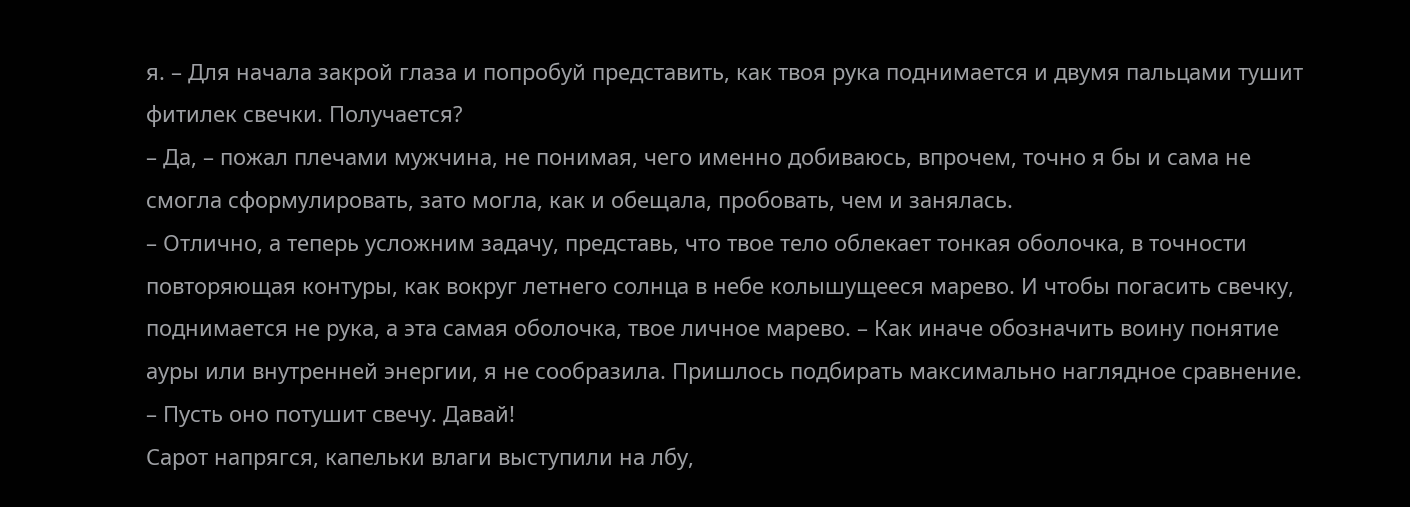я. – Для начала закрой глаза и попробуй представить, как твоя рука поднимается и двумя пальцами тушит фитилек свечки. Получается?
– Да, – пожал плечами мужчина, не понимая, чего именно добиваюсь, впрочем, точно я бы и сама не смогла сформулировать, зато могла, как и обещала, пробовать, чем и занялась.
– Отлично, а теперь усложним задачу, представь, что твое тело облекает тонкая оболочка, в точности повторяющая контуры, как вокруг летнего солнца в небе колышущееся марево. И чтобы погасить свечку, поднимается не рука, а эта самая оболочка, твое личное марево. – Как иначе обозначить воину понятие ауры или внутренней энергии, я не сообразила. Пришлось подбирать максимально наглядное сравнение. – Пусть оно потушит свечу. Давай!
Сарот напрягся, капельки влаги выступили на лбу,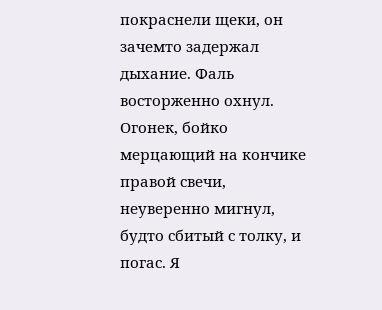покраснели щеки, он зачемто задержал дыхание. Фаль восторженно охнул. Огонек, бойко мерцающий на кончике правой свечи, неуверенно мигнул, будто сбитый с толку, и погас. Я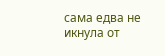сама едва не икнула от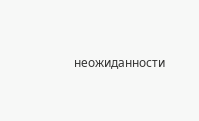неожиданности